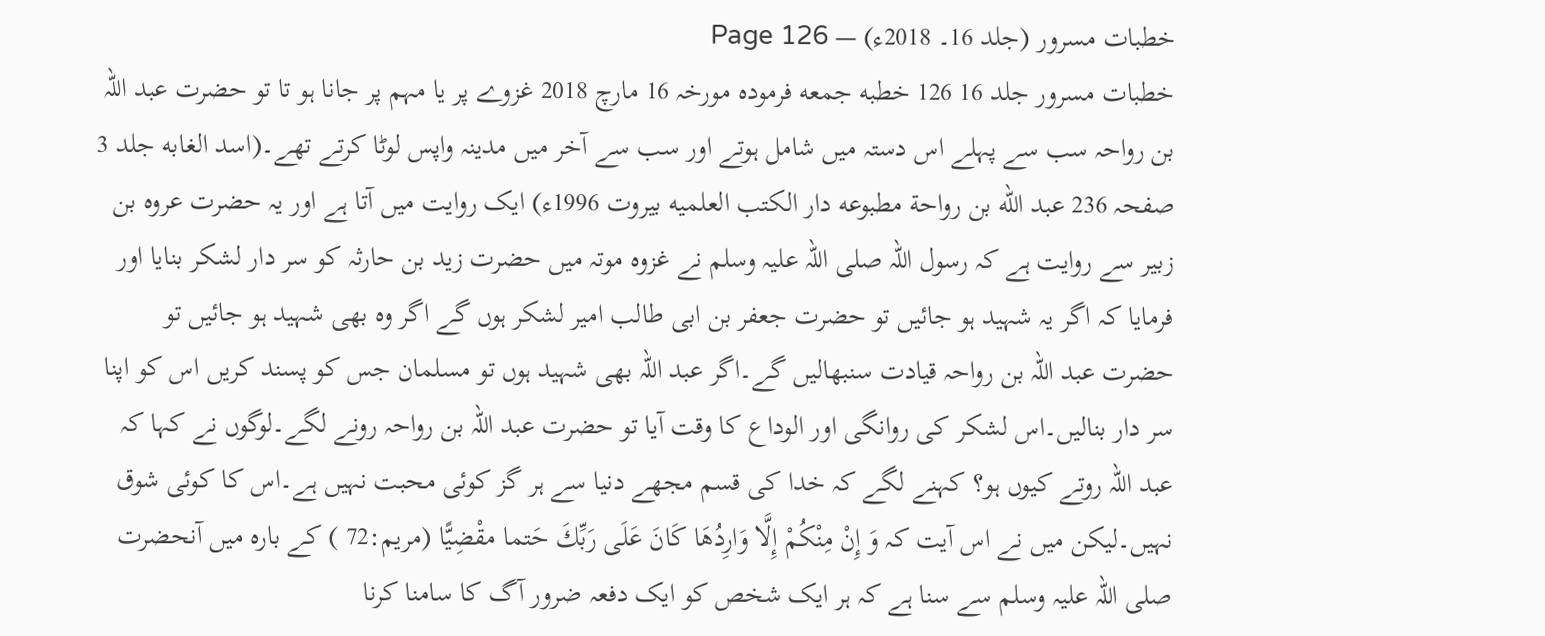خطبات مسرور (جلد 16۔ 2018ء) — Page 126
خطبات مسرور جلد 16 126 خطبه جمعه فرمودہ مورخہ 16 مارچ 2018 غزوے پر یا مہم پر جانا ہو تا تو حضرت عبد اللہ بن رواحہ سب سے پہلے اس دستہ میں شامل ہوتے اور سب سے آخر میں مدینہ واپس لوٹا کرتے تھے۔(اسد الغابه جلد 3 صفحہ 236 عبد الله بن رواحة مطبوعه دار الكتب العلميه بيروت 1996ء) ایک روایت میں آتا ہے اور یہ حضرت عروہ بن زبیر سے روایت ہے کہ رسول اللہ صلی اللہ علیہ وسلم نے غزوہ موتہ میں حضرت زید بن حارثہ کو سر دار لشکر بنایا اور فرمایا کہ اگر یہ شہید ہو جائیں تو حضرت جعفر بن ابی طالب امیر لشکر ہوں گے اگر وہ بھی شہید ہو جائیں تو حضرت عبد اللہ بن رواحہ قیادت سنبھالیں گے۔اگر عبد اللہ بھی شہید ہوں تو مسلمان جس کو پسند کریں اس کو اپنا سر دار بنالیں۔اس لشکر کی روانگی اور الوداع کا وقت آیا تو حضرت عبد اللہ بن رواحہ رونے لگے۔لوگوں نے کہا کہ عبد اللہ روتے کیوں ہو؟ کہنے لگے کہ خدا کی قسم مجھے دنیا سے ہر گز کوئی محبت نہیں ہے۔اس کا کوئی شوق نہیں۔لیکن میں نے اس آیت کہ وَ إِنْ مِنْكُمْ إِلَّا وَارِدُهَا كَانَ عَلَى رَبِّكَ حَتما مقْضِيًّا (مریم:72 ) کے بارہ میں آنحضرت صلی اللہ علیہ وسلم سے سنا ہے کہ ہر ایک شخص کو ایک دفعہ ضرور آگ کا سامنا کرنا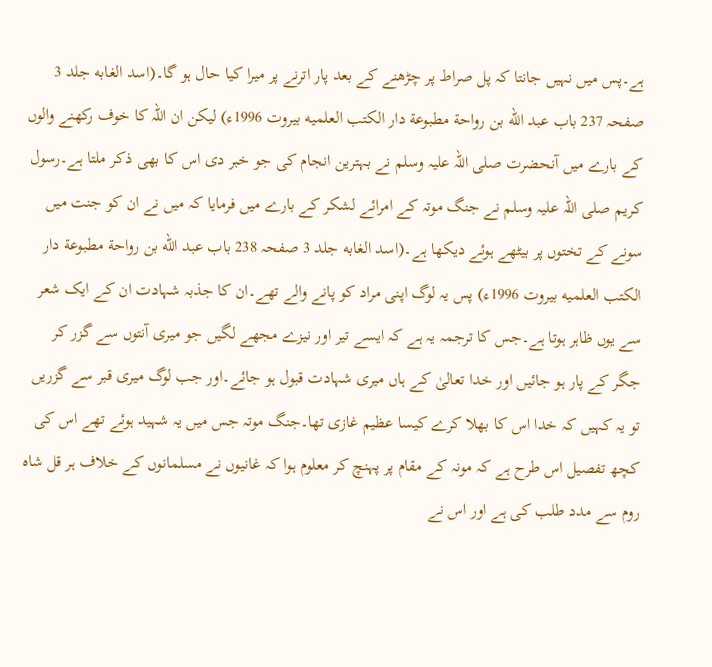ہے۔پس میں نہیں جانتا کہ پل صراط پر چڑھنے کے بعد پار اترنے پر میرا کیا حال ہو گا۔(اسد الغابه جلد 3 صفحہ 237 باب عبد الله بن رواحة مطبوعة دار الكتب العلميه بيروت 1996ء) لیکن ان اللہ کا خوف رکھنے والوں کے بارے میں آنحضرت صلی اللہ علیہ وسلم نے بہترین انجام کی جو خبر دی اس کا بھی ذکر ملتا ہے۔رسول کریم صلی اللہ علیہ وسلم نے جنگ موتہ کے امرائے لشکر کے بارے میں فرمایا کہ میں نے ان کو جنت میں سونے کے تختوں پر بیٹھے ہوئے دیکھا ہے۔(اسد الغابه جلد 3 صفحہ 238 باب عبد الله بن رواحة مطبوعة دار الكتب العلميه بيروت 1996ء) پس یہ لوگ اپنی مراد کو پانے والے تھے۔ان کا جذبہ شہادت ان کے ایک شعر سے یوں ظاہر ہوتا ہے۔جس کا ترجمہ یہ ہے کہ ایسے تیر اور نیزے مجھے لگیں جو میری آنتوں سے گزر کر جگر کے پار ہو جائیں اور خدا تعالیٰ کے ہاں میری شہادت قبول ہو جائے۔اور جب لوگ میری قبر سے گزریں تو یہ کہیں کہ خدا اس کا بھلا کرے کیسا عظیم غازی تھا۔جنگ موتہ جس میں یہ شہید ہوئے تھے اس کی کچھ تفصیل اس طرح ہے کہ مونہ کے مقام پر پہنچ کر معلوم ہوا کہ غانیوں نے مسلمانوں کے خلاف ہر قل شاہ روم سے مدد طلب کی ہے اور اس نے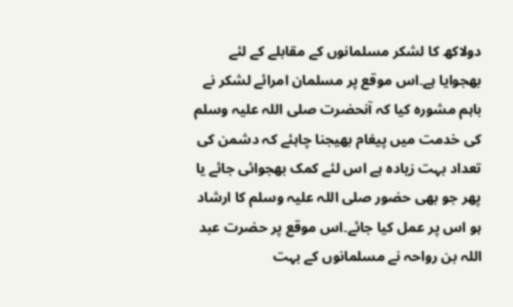دولاکھ کا لشکر مسلمانوں کے مقابلے کے لئے بھجوایا ہے۔اس موقع پر مسلمان امرائے لشکر نے باہم مشورہ کیا کہ آنحضرت صلی اللہ علیہ وسلم کی خدمت میں پیغام بھیجنا چاہئے کہ دشمن کی تعداد بہت زیادہ ہے اس لئے کمک بھجوائی جائے یا پھر جو بھی حضور صلی اللہ علیہ وسلم کا ارشاد ہو اس پر عمل کیا جائے۔اس موقع پر حضرت عبد اللہ بن رواحہ نے مسلمانوں کے بہت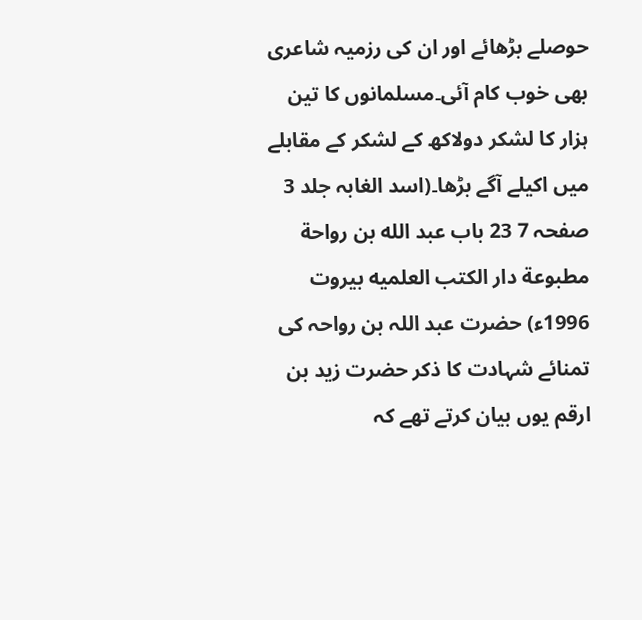حوصلے بڑھائے اور ان کی رزمیہ شاعری بھی خوب کام آئی۔مسلمانوں کا تین ہزار کا لشکر دولاکھ کے لشکر کے مقابلے میں اکیلے آگے بڑھا۔(اسد الغابہ جلد 3 صفحہ 7 23 باب عبد الله بن رواحة مطبوعة دار الكتب العلميه بيروت 1996ء) حضرت عبد اللہ بن رواحہ کی تمنائے شہادت کا ذکر حضرت زید بن ارقم یوں بیان کرتے تھے کہ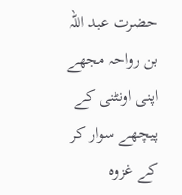حضرت عبد اللہ بن رواحہ مجھے اپنی اونٹنی کے پیچھے سوار کر کے غزوہ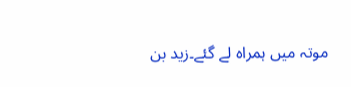موتہ میں ہمراہ لے گئے۔زید بن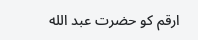ارقم کو حضرت عبد الله